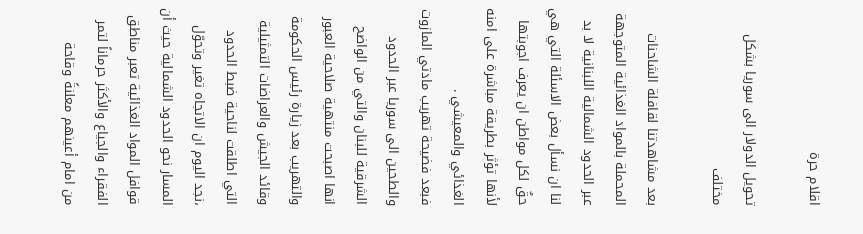اقلام حرة

تحويل الدولار الى سوريا بشكل مختلف

بعد مشاهدتنا لقافلة الشاحنات المحملة بالمواد الغذائية المتوجهة عبر الحدود الشمالية اللبنانية لا بد لنا ان نسأل بعض الاسئلة التي هي حقٌ لكل مواطن ان يعرف اجوبتها لأنها تؤثر بطريقة مباشرة على امنه الغذائي والمعيشي .
فبعد فضيحة تهريب مادتي المازوت والطحين الى سوريا عبر الحدود الشرقية للبنان والتي من الواضح انها اصبحت منتهية صلاحية العبور والتهريب بعد زيارة رئيس الحكومة وقائد الجيش والعراضات التمثيلية التي اطلقت لناحية ضبط الحدود ،نجد اليوم ان الاتجاه تغير وتحوّل المسار نحو الحدود الشمالية حيث أن قوافل المواد الغذائية تعبر مناطق الفقراء والجياع والأكثر حرماناً لتمر من امام أعينهم معلنةً وقاحة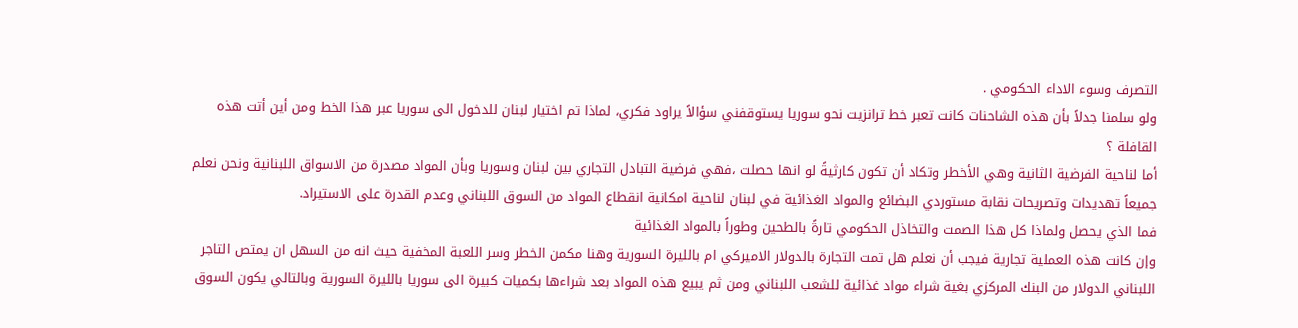التصرف وسوء الاداء الحكومي .
ولو سلمنا جدلاً بأن هذه الشاحنات كانت تعبر خط ترانزيت نحو سوريا يستوقفني سؤالاً يراود فكري، لماذا تم اختيار لبنان للدخول الى سوريا عبر هذا الخط ومن أين أتت هذه القافلة ؟
أما لناحية الفرضية الثانية وهي الأخطر وتكاد أن تكون كارثيةً لو انها حصلت ،فهي فرضية التبادل التجاري بين لبنان وسوريا وبأن المواد مصدرة من الاسواق اللبنانية ونحن نعلم جميعاً تهديدات وتصريحات نقابة مستوردي البضائع والمواد الغذائية في لبنان لناحية امكانية انقطاع المواد من السوق اللبناني وعدم القدرة على الاستيراد.
فما الذي يحصل ولماذا كل هذا الصمت والتخاذل الحكومي تارةً بالطحين وطوراً بالمواد الغذائية
وإن كانت هذه العملية تجارية فيجب أن نعلم هل تمت التجارة بالدولار الاميركي ام بالليرة السورية وهنا مكمن الخطر وسر اللعبة المخفية حيث انه من السهل ان يمتص التاجر اللبناني الدولار من البنك المركزي بغية شراء مواد غذائية للشعب اللبناني ومن ثم يبيع هذه المواد بعد شراءها بكميات كبيرة الى سوريا بالليرة السورية وبالتالي يكون السوق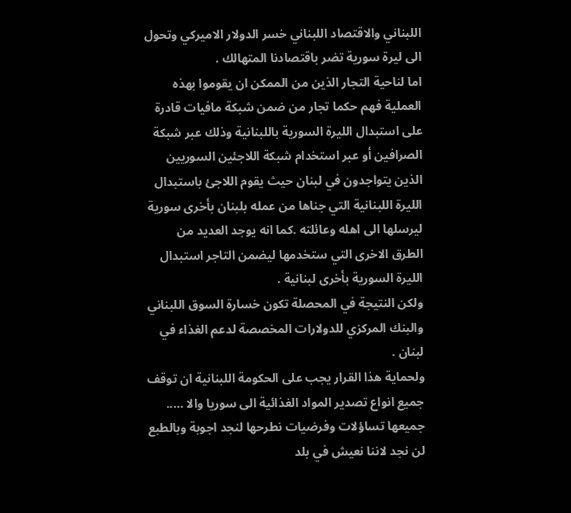اللبناني والاقتصاد اللبناني خسر الدولار الاميركي وتحول الى ليرة سورية تضر باقتصادنا المتهالك .
اما لناحية التجار الذين من الممكن ان يقوموا بهذه العملية فهم حكما تجار من ضمن شبكة مافيات قادرة على استبدال الليرة السورية باللبنانية وذلك عبر شبكة الصرافين أو عبر استخدام شبكة اللاجئين السوريين الذين يتواجدون في لبنان حيث يقوم اللاجئ باستبدال الليرة اللبنانية التي جناها من عمله بلبنان بأخرى سورية ليرسلها الى اهله وعائلته .كما انه يوجد العديد من الطرق الاخرى التي ستخدمها ليضمن التاجر استبدال الليرة السورية بأخرى لبنانية .
ولكن النتيجة في المحصلة تكون خسارة السوق اللبناني والبنك المركزي للدولارات المخصصة لدعم الغذاء في لبنان .
ولحماية هذا القرار يجب على الحكومة اللبنانية ان توقف جميع انواع تصدير المواد الغذائية الى سوريا والا …..
جميعها تساؤلات وفرضيات نطرحها لنجد اجوبة وبالطبع لن نجد لاننا نعيش في بلد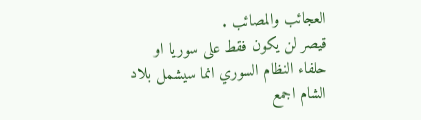العجائب والمصائب .
قيصر لن يكون فقط على سوريا او حلفاء النظام السوري انما سيشمل بلاد الشام اجمع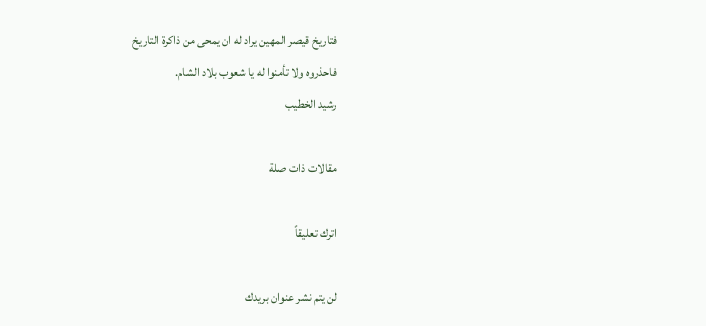فتاريخ قيصر المهين يراد له ان يمحى من ذاكرة التاريخ
فاحذروه ولا تأمنوا له يا شعوب بلاد الشام.
رشيد الخطيب

مقالات ذات صلة

اترك تعليقاً

لن يتم نشر عنوان بريدك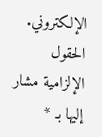الإلكتروني. الحقول الإلزامية مشار إليها بـ *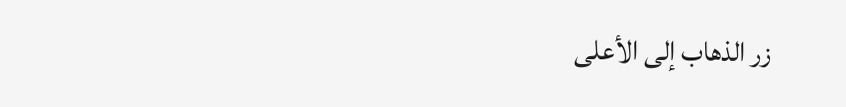زر الذهاب إلى الأعلى